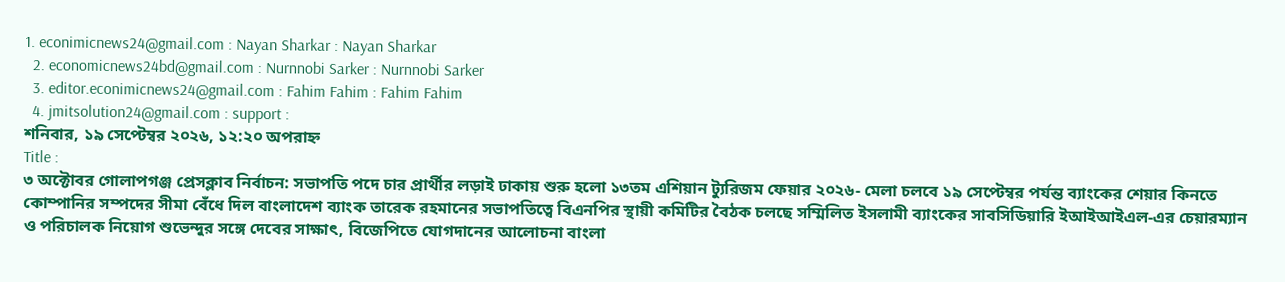1. econimicnews24@gmail.com : Nayan Sharkar : Nayan Sharkar
  2. economicnews24bd@gmail.com : Nurnnobi Sarker : Nurnnobi Sarker
  3. editor.econimicnews24@gmail.com : Fahim Fahim : Fahim Fahim
  4. jmitsolution24@gmail.com : support :
শনিবার, ১৯ সেপ্টেম্বর ২০২৬, ১২:২০ অপরাহ্ন
Title :
৩ অক্টোবর গোলাপগঞ্জ প্রেসক্লাব নির্বাচন: সভাপতি পদে চার প্রার্থীর লড়াই ঢাকায় শুরু হলো ১৩তম এশিয়ান ট্যুরিজম ফেয়ার ২০২৬- মেলা চলবে ১৯ সেপ্টেম্বর পর্যন্ত ব্যাংকের শেয়ার কিনতে কোম্পানির সম্পদের সীমা বেঁধে দিল বাংলাদেশ ব্যাংক তারেক রহমানের সভাপতিত্বে বিএনপির স্থায়ী কমিটির বৈঠক চলছে সম্মিলিত ইসলামী ব্যাংকের সাবসিডিয়ারি ইআইআইএল-এর চেয়ারম্যান ও পরিচালক নিয়োগ শুভেন্দুর সঙ্গে দেবের সাক্ষাৎ, বিজেপিতে যোগদানের আলোচনা বাংলা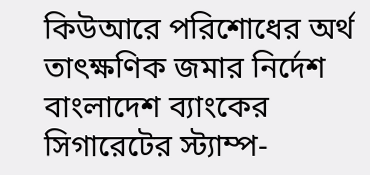কিউআরে পরিশোধের অর্থ তাৎক্ষণিক জমার নির্দেশ বাংলাদেশ ব্যাংকের সিগারেটের স্ট্যাম্প-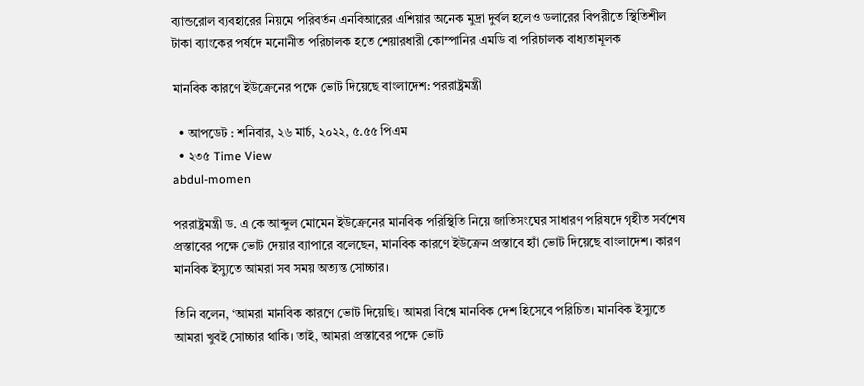ব্যান্ডরোল ব্যবহারের নিয়মে পরিবর্তন এনবিআরের এশিয়ার অনেক মুদ্রা দুর্বল হলেও ডলারের বিপরীতে স্থিতিশীল টাকা ব্যাংকের পর্ষদে মনোনীত পরিচালক হতে শেয়ারধারী কোম্পানির এমডি বা পরিচালক বাধ্যতামূলক

মানবিক কারণে ইউক্রেনের পক্ষে ভোট দিয়েছে বাংলাদেশ: পররাষ্ট্রমন্ত্রী

  • আপডেট : শনিবার, ২৬ মার্চ, ২০২২, ৫.৫৫ পিএম
  • ২৩৫ Time View
abdul-momen

পররাষ্ট্রমন্ত্রী ড. এ কে আব্দুল মোমেন ইউক্রেনের মানবিক পরিস্থিতি নিয়ে জাতিসংঘের সাধারণ পরিষদে গৃহীত সর্বশেষ প্রস্তাবের পক্ষে ভোট দেয়ার ব্যাপারে বলেছেন, মানবিক কারণে ইউক্রেন প্রস্তাবে হ্যাঁ ভোট দিয়েছে বাংলাদেশ। কারণ মানবিক ইস্যুতে আমরা সব সময় অত্যন্ত সোচ্চার।

তিনি বলেন, ‘আমরা মানবিক কারণে ভোট দিয়েছি। আমরা বিশ্বে মানবিক দেশ হিসেবে পরিচিত। মানবিক ইস্যুতে আমরা খুবই সোচ্চার থাকি। তাই, আমরা প্রস্তাবের পক্ষে ভোট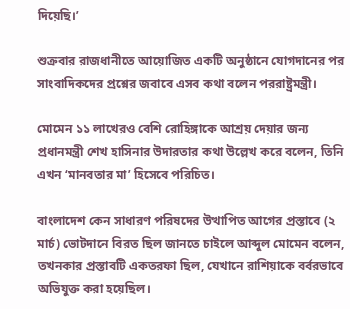দিয়েছি।’

শুক্রবার রাজধানীতে আয়োজিত একটি অনুষ্ঠানে যোগদানের পর সাংবাদিকদের প্রশ্নের জবাবে এসব কথা বলেন পররাষ্ট্রমন্ত্রী।

মোমেন ১১ লাখেরও বেশি রোহিঙ্গাকে আশ্রয় দেয়ার জন্য প্রধানমন্ত্রী শেখ হাসিনার উদারতার কথা উল্লেখ করে বলেন, তিনি এখন ‘মানবতার মা’ হিসেবে পরিচিত।

বাংলাদেশ কেন সাধারণ পরিষদের উত্থাপিত আগের প্রস্তাবে (২ মার্চ) ভোটদানে বিরত ছিল জানতে চাইলে আব্দুল মোমেন বলেন, তখনকার প্রস্তাবটি একতরফা ছিল, যেখানে রাশিয়াকে বর্বরভাবে অভিযুক্ত করা হয়েছিল।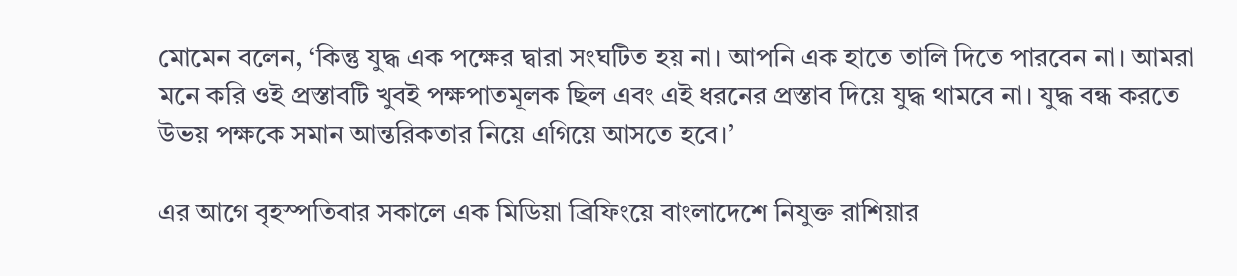মোমেন বলেন, ‘কিন্তু যুদ্ধ এক পক্ষের দ্বারা সংঘটিত হয় না। আপনি এক হাতে তালি দিতে পারবেন না। আমরা মনে করি ওই প্রস্তাবটি খুবই পক্ষপাতমূলক ছিল এবং এই ধরনের প্রস্তাব দিয়ে যুদ্ধ থামবে না। যুদ্ধ বন্ধ করতে উভয় পক্ষকে সমান আন্তরিকতার নিয়ে এগিয়ে আসতে হবে।’

এর আগে বৃহস্পতিবার সকালে এক মিডিয়া ব্রিফিংয়ে বাংলাদেশে নিযুক্ত রাশিয়ার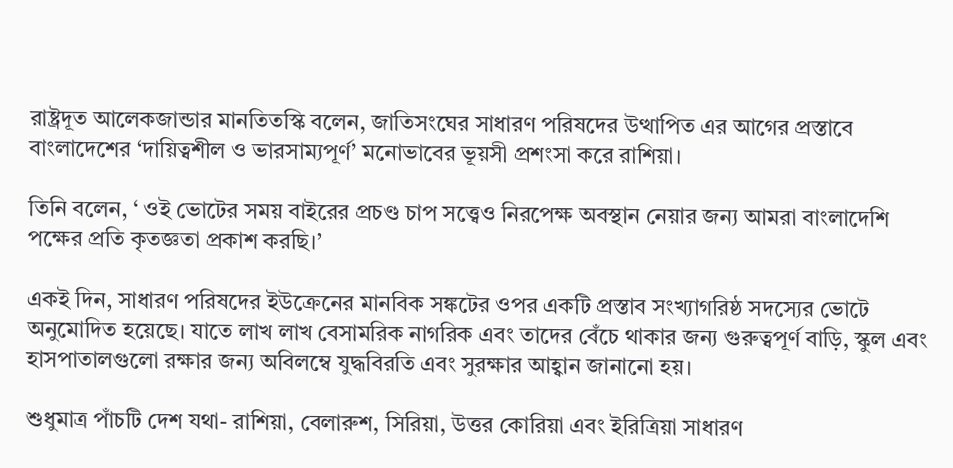রাষ্ট্রদূত আলেকজান্ডার মানতিতস্কি বলেন, জাতিসংঘের সাধারণ পরিষদের উত্থাপিত এর আগের প্রস্তাবে বাংলাদেশের ‘দায়িত্বশীল ও ভারসাম্যপূর্ণ’ মনোভাবের ভূয়সী প্রশংসা করে রাশিয়া।

তিনি বলেন, ‘ ওই ভোটের সময় বাইরের প্রচণ্ড চাপ সত্ত্বেও নিরপেক্ষ অবস্থান নেয়ার জন্য আমরা বাংলাদেশি পক্ষের প্রতি কৃতজ্ঞতা প্রকাশ করছি।’

একই দিন, সাধারণ পরিষদের ইউক্রেনের মানবিক সঙ্কটের ওপর একটি প্রস্তাব সংখ্যাগরিষ্ঠ সদস্যের ভোটে অনুমোদিত হয়েছে। যাতে লাখ লাখ বেসামরিক নাগরিক এবং তাদের বেঁচে থাকার জন্য গুরুত্বপূর্ণ বাড়ি, স্কুল এবং হাসপাতালগুলো রক্ষার জন্য অবিলম্বে যুদ্ধবিরতি এবং সুরক্ষার আহ্বান জানানো হয়।

শুধুমাত্র পাঁচটি দেশ যথা- রাশিয়া, বেলারুশ, সিরিয়া, উত্তর কোরিয়া এবং ইরিত্রিয়া সাধারণ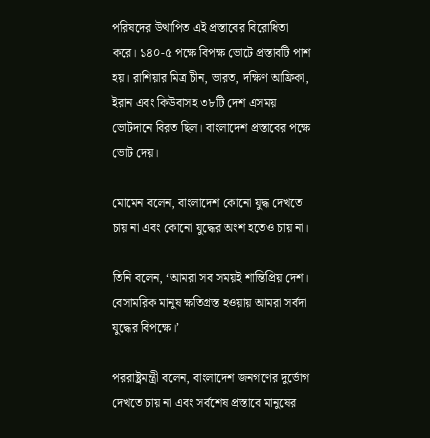পরিষদের উত্থাপিত এই প্রস্তাবের বিরোধিতা করে। ১৪০-৫ পক্ষে বিপক্ষ ভোটে প্রস্তাবটি পাশ হয়। রাশিয়ার মিত্র চীন, ভারত, দক্ষিণ আফ্রিকা, ইরান এবং কিউবাসহ ৩৮টি দেশ এসময় ভোটদানে বিরত ছিল। বাংলাদেশ প্রস্তাবের পক্ষে ভোট দেয়।

মোমেন বলেন, বাংলাদেশ কোনো যুদ্ধ দেখতে চায় না এবং কোনো যুদ্ধের অংশ হতেও চায় না।

তিনি বলেন, ‘আমরা সব সময়ই শান্তিপ্রিয় দেশ। বেসামরিক মানুষ ক্ষতিগ্রস্ত হওয়ায় আমরা সর্বদা যুদ্ধের বিপক্ষে।’

পররাষ্ট্রমন্ত্রী বলেন, বাংলাদেশ জনগণের দুর্ভোগ দেখতে চায় না এবং সর্বশেষ প্রস্তাবে মানুষের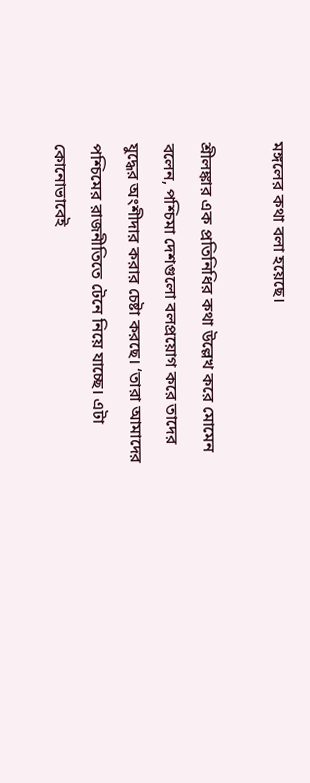মঙ্গলের কথা বলা হয়েছে।

শ্রীলঙ্কার এক প্রতিনিধির কথা উল্লেখ করে মোমেন বলেন, পশ্চিমা দেশগুলো বলপ্রয়োগ করে তাদের যুদ্ধের অংশীদার করার চেষ্টা করছে। ‘তারা আমাদের পশ্চিমের রাজনীতিতে টেনে নিয়ে যাচ্ছে। এটা কোনোভাবেই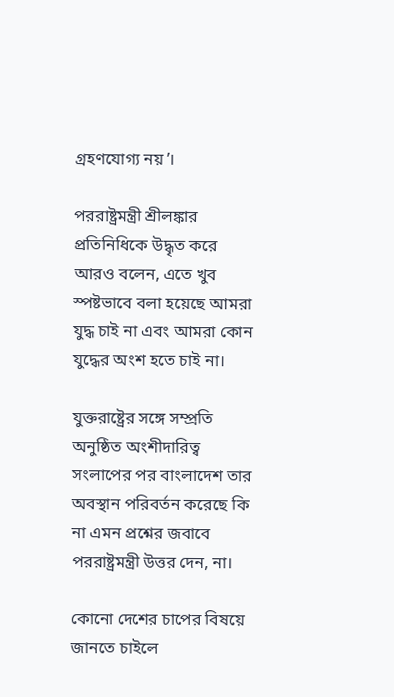গ্রহণযোগ্য নয়’।

পররাষ্ট্রমন্ত্রী শ্রীলঙ্কার প্রতিনিধিকে উদ্ধৃত করে আরও বলেন, এতে খুব স্পষ্টভাবে বলা হয়েছে আমরা যুদ্ধ চাই না এবং আমরা কোন যুদ্ধের অংশ হতে চাই না।

যুক্তরাষ্ট্রের সঙ্গে সম্প্রতি অনুষ্ঠিত অংশীদারিত্ব সংলাপের পর বাংলাদেশ তার অবস্থান পরিবর্তন করেছে কি না এমন প্রশ্নের জবাবে পররাষ্ট্রমন্ত্রী উত্তর দেন, না।

কোনো দেশের চাপের বিষয়ে জানতে চাইলে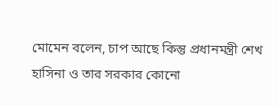মোমেন বলেন, চাপ আছে কিন্তু প্রধানমন্ত্রী শেখ হাসিনা ও তার সরকার কোনো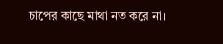চাপের কাছে মাথা নত করে না।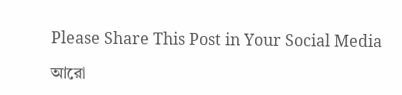Please Share This Post in Your Social Media

আরো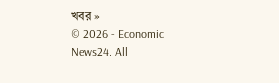খবর »
© 2026 - Economic News24. All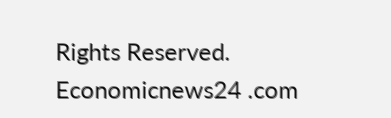Rights Reserved.
Economicnews24 .com